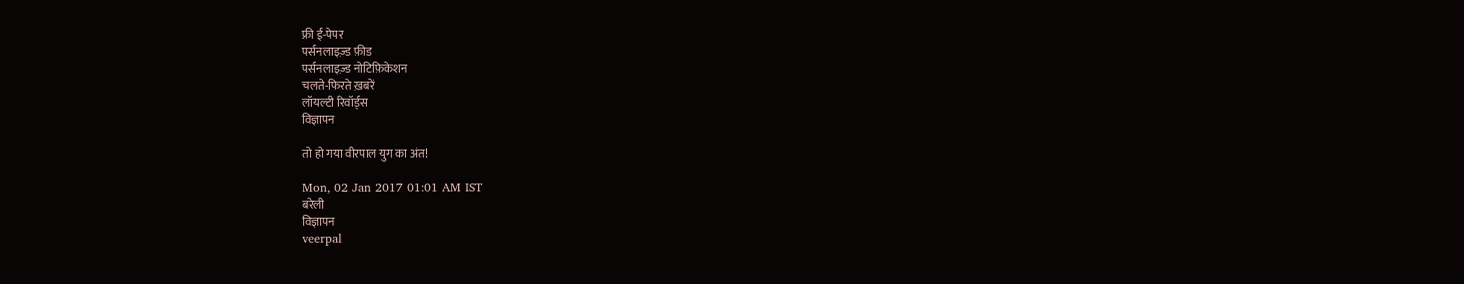फ्री ई-पेपर
पर्सनलाइज़्ड फ़ीड
पर्सनलाइज़्ड नोटिफ़िकेशन
चलते-फिरते ख़बरें
लॉयल्टी रिवॉर्ड्स
विज्ञापन

तो हो गया वीरपाल युग का अंत!

Mon, 02 Jan 2017 01:01 AM IST
बरेली
विज्ञापन
veerpal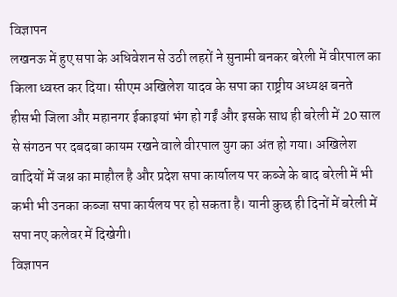विज्ञापन
लखनऊ में हुए सपा के अधिवेशन से उठी लहरों ने सुनामी बनकर बरेली में वीरपाल का किला ध्वस्त कर दिया। सीएम अखिलेश यादव के सपा का राष्ट्रीय अध्यक्ष बनते हीसभी जिला और महानगर ईकाइयां भंग हो गईं और इसके साथ ही बरेली में 20 साल से संगठन पर दबदबा कायम रखने वाले वीरपाल युग का अंत हो गया। अखिलेश वादियों में जश्न का माहौल है और प्रदेश सपा कार्यालय पर कब्जे के बाद बरेली में भी कभी भी उनका कब्जा सपा कार्यलय पर हो सकता है। यानी कुछ ही दिनों में बरेली में सपा नए कलेवर में दिखेगी।
विज्ञापन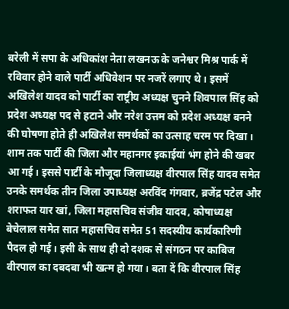बरेली में सपा के अधिकांश नेता लखनऊ के जनेश्वर मिश्र पार्क में रविवार होने वाले पार्टी अधिवेशन पर नजरें लगाए थे। इसमें अखिलेश यादव को पार्टी का राष्ट्रीय अध्यक्ष चुनने शिवपाल सिंह को प्रदेश अध्यक्ष पद से हटाने और नरेश उत्तम को प्रदेश अध्यक्ष बनने की घोषणा होते ही अखिलेश समर्थकों का उत्साह चरम पर दिखा। शाम तक पार्टी की जिला और महानगर इकाईयां भंग होने की खबर आ गई। इससे पार्टी के मौजूदा जिलाध्यक्ष वीरपाल सिंह यादव समेत उनके समर्थक तीन जिला उपाध्यक्ष अरविंद गंगवार, ब्रजेंद्र पटेल और शराफत यार खां, जिला महासचिव संजीव यादव, कोषाध्यक्ष बेचेलाल समेत सात महासचिव समेत 51 सदस्यीय कार्यकारिणी पैदल हो गई। इसी के साथ ही दो दशक से संगठन पर काबिज वीरपाल का दबदबा भी खत्म हो गया। बता दें कि वीरपाल सिंह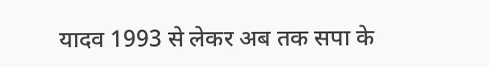यादव 1993 से लेकर अब तक सपा के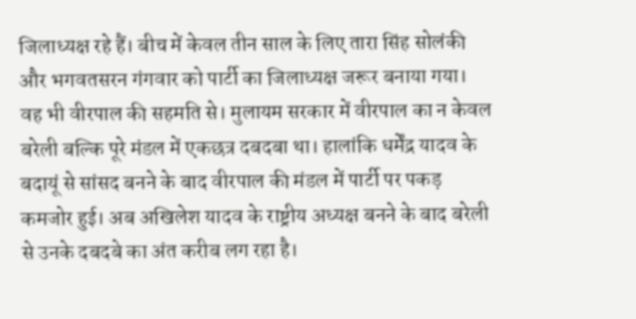जिलाध्यक्ष रहे हैं। बीच में केवल तीन साल के लिए तारा सिंह सोलंकी और भगवतसरन गंगवार को पार्टी का जिलाध्यक्ष जरूर बनाया गया। वह भी वीरपाल की सहमति से। मुलायम सरकार में वीरपाल का न केवल बरेली बल्कि पूरे मंडल में एकछत्र दबदबा था। हालांकि धर्मेंद्र यादव के बदायूं से सांसद बनने के बाद वीरपाल की मंडल में पार्टी पर पकड़ कमजोर हुई। अब अखिलेश यादव के राष्ट्रीय अध्यक्ष बनने के बाद बरेली से उनके दबदबे का अंत करीब लग रहा है।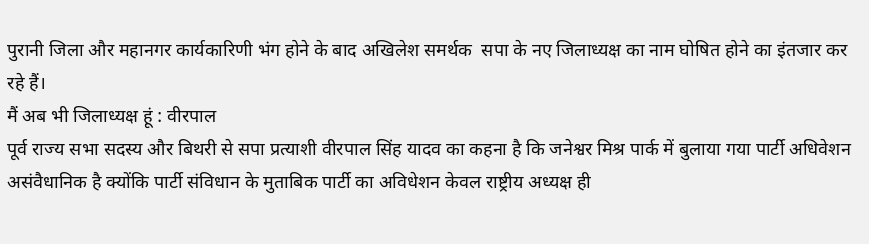पुरानी जिला और महानगर कार्यकारिणी भंग होने के बाद अखिलेश समर्थक  सपा के नए जिलाध्यक्ष का नाम घोषित होने का इंतजार कर रहे हैं।
मैं अब भी जिलाध्यक्ष हूं : वीरपाल
पूर्व राज्य सभा सदस्य और बिथरी से सपा प्रत्याशी वीरपाल सिंह यादव का कहना है कि जनेश्वर मिश्र पार्क में बुलाया गया पार्टी अधिवेशन असंवैधानिक है क्योंकि पार्टी संविधान के मुताबिक पार्टी का अविधेशन केवल राष्ट्रीय अध्यक्ष ही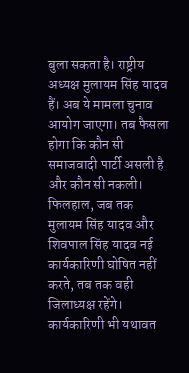बुला सकता है। राष्ट्रीय अध्यक्ष मुलायम सिंह यादव हैं। अब ये मामला चुनाव आयोग जाएगा। तब फैसला होगा कि कौन सी समाजवादी पार्टी असली है और कौन सी नकली। फिलहाल, जब तक मुलायम सिंह यादव और शिवपाल सिंह यादव नई कार्यकारिणी घोषित नहीं करते, तब तक वही जिलाध्यक्ष रहेंगे। कार्यकारिणी भी यथावत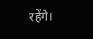रहेंगे।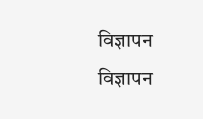विज्ञापन
विज्ञापन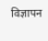विज्ञापन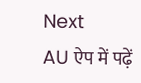Next
AU ऐप में पढ़ें